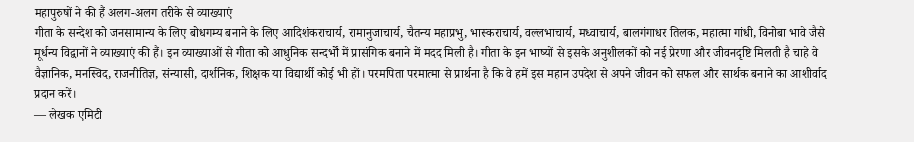महापुरुषों ने की हैं अलग-अलग तरीके से व्याख्याएं
गीता के सन्देश को जनसामान्य के लिए बोधगम्य बनाने के लिए आदिशंकराचार्य, रामानुजाचार्य, चैतन्य महाप्रभु, भास्कराचार्य, वल्लभाचार्य, मध्वाचार्य, बालगंगाधर तिलक, महात्मा गांधी, विनोबा भावे जैसे मूर्धन्य विद्वानों ने व्याख्याएं की हैं। इन व्याख्याओं से गीता को आधुनिक सन्दर्भों में प्रासंगिक बनाने में मदद मिली है। गीता के इन भाष्यों से इसके अनुशीलकों को नई प्रेरणा और जीवनदृष्टि मिलती है चाहे वे वैज्ञानिक, मनस्विद, राजनीतिज्ञ, संन्यासी, दार्शनिक, शिक्षक या विद्यार्थी कोई भी हों। परमपिता परमात्मा से प्रार्थना है कि वे हमें इस महान उपदेश से अपने जीवन को सफल और सार्थक बनाने का आशीर्वाद प्रदान करें।
— लेखक एमिटी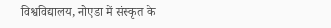विश्वविद्यालय, नोएडा में संस्कृत के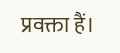प्रवक्ता हैं।